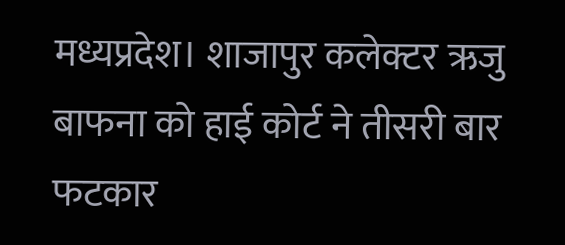मध्यप्रदेश। शाजापुर कलेक्टर ऋजु बाफना को हाई कोर्ट ने तीसरी बार फटकार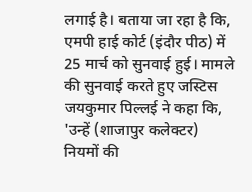लगाई है। बताया जा रहा है कि, एमपी हाई कोर्ट (इंदौर पीठ) में 25 मार्च को सुनवाई हुई। मामले की सुनवाई करते हुए जस्टिस जयकुमार पिल्लई ने कहा कि, 'उन्हें (शाजापुर कलेक्टर) नियमों की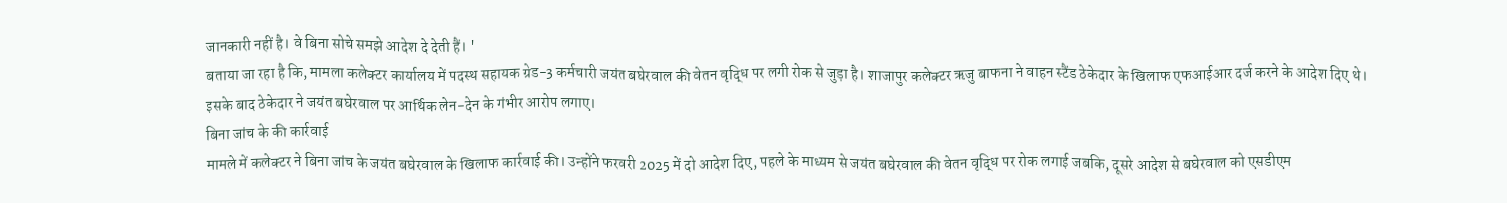जानकारी नहीं है। वे बिना सोचे समझे आदेश दे देती हैं। '
बताया जा रहा है कि, मामला कलेक्टर कार्यालय में पदस्थ सहायक ग्रेड-3 कर्मचारी जयंत बघेरवाल की वेतन वृद्धि पर लगी रोक से जुड़ा है। शाजापुर कलेक्टर ऋजु बाफना ने वाहन स्टैंड ठेकेदार के खिलाफ एफआईआर दर्ज करने के आदेश दिए थे। इसके बाद ठेकेदार ने जयंत बघेरवाल पर आर्थिक लेन-देन के गंभीर आरोप लगाए।
बिना जांच के की कार्रवाई
मामले में कलेक्टर ने बिना जांच के जयंत बघेरवाल के खिलाफ कार्रवाई की। उन्होंने फरवरी 2025 में दो आदेश दिए, पहले के माध्यम से जयंत बघेरवाल की वेतन वृद्धि पर रोक लगाई जबकि, दूसरे आदेश से बघेरवाल को एसडीएम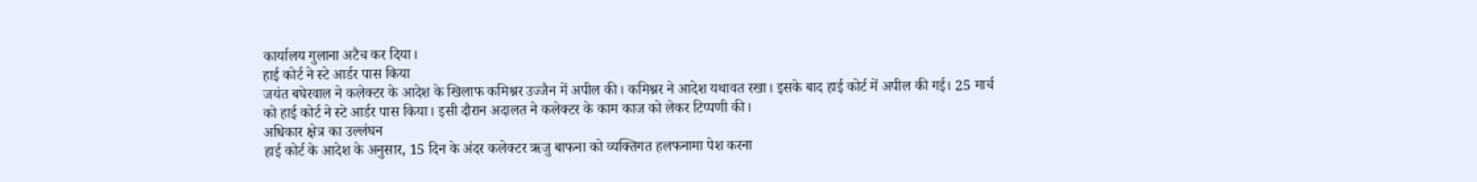कार्यालय गुलाना अटैच कर दिया।
हाई कोर्ट ने स्टे आर्डर पास किया
जयंत बघेरवाल ने कलेक्टर के आदेश के खिलाफ कमिश्नर उज्जैन में अपील की। कमिश्नर ने आदेश यथावत रखा। इसके बाद हाई कोर्ट में अपील की गई। 25 मार्च को हाई कोर्ट ने स्टे आर्डर पास किया। इसी दौरान अदालत ने कलेक्टर के काम काज को लेकर टिप्पणी की।
अधिकार क्षेत्र का उल्लंघन
हाई कोर्ट के आदेश के अनुसार, 15 दिन के अंदर कलेक्टर ऋजु बाफना को व्यक्तिगत हलफनामा पेश करना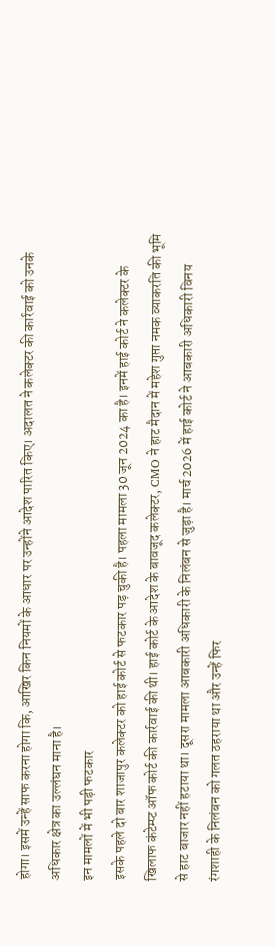होगा। इसमें उन्हें साफ करना होगा कि, आखिर किन नियमों के आधार पर उन्होंने आदेश पारित किए। अदालत ने कलेक्टर की कार्रवाई को उनके अधिकार क्षेत्र का उल्लंघन माना है।
इन मामलों में भी पड़ी फटकार
इसके पहले दो बार शाजापुर कलेक्टर को हाई कोर्ट से फटकार पड़ चुकी है। पहला मामला 30 जून 2024 का है। इनमें हाई कोर्ट ने कलेक्टर के खिलाफ कंटेम्प्ट ऑफ कोर्ट की कार्रवाई की थी। हाई कोर्ट के आदेश के बावजूद कलेक्टर, CMO ने हाट मैदान में महेश गुप्ता नमक व्याकरति की भूमि से हाट बाजार नहीं हटाया था। दूसरा मामला आबकारी अधिकारी के निलंबन से जुड़ा है। मार्च 2026 में हाई कोर्ट ने आबकारी अधिकारी विनय रंगशाही के निलंबन को गलत ठहराया था और उन्हें फिर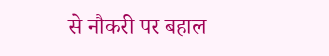से नौकरी पर बहाल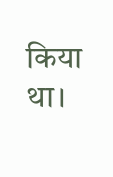किया था।